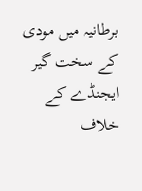برطانیہ میں مودی کے سخت گیر ایجنڈے کے خلاف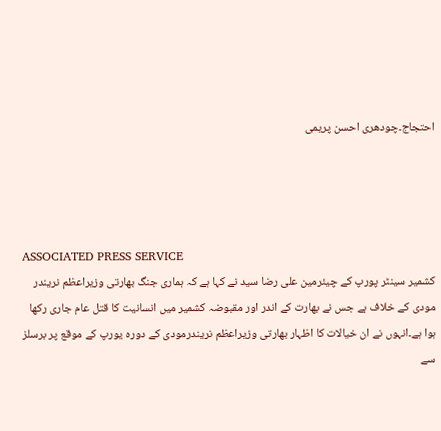احتجاج۔چودھری احسن پریمی




ASSOCIATED PRESS SERVICE
کشمیر سینٹر پورپ کے چیئرمین علی رضا سید نے کہا ہے کہ ہماری جنگ بھارتی وزیراعظم نریندر مودی کے خلاف ہے جس نے بھارت کے اندر اور مقبوضہ کشمیر میں انسانیت کا قتل عام جاری رکھا ہوا ہے۔انہوں نے ان خیالات کا اظہار بھارتی وزیراعظم نریندرمودی کے دورہ یورپ کے موقع پر برسلز سے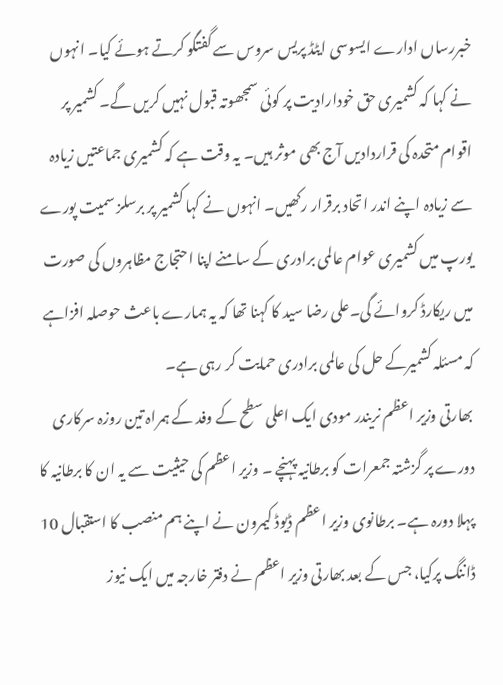خبررساں ادارے ایسوسی ایٹڈ پریس سروس سے گفتگو کرتے ہوئے کیا۔ انہوں نے کہا کہ کشمیری حق خودارادیت پر کوئی سمجھوتہ قبول نہیں کریں گے۔ کشمیر پر اقوام متحدہ کی قراردادیں آج بھی موثر ہیں۔ یہ وقت ہے کہ کشمیری جماعتیں زیادہ سے زیادہ اپنے اندر اتحاد برقرار رکھیں۔ انہوں نے کہا کشمیر پر برسلز سمیت پورے یورپ میں کشمیری عوام عالمی برادری کے سامنے اپنا احتجاج مظاہروں کی صورت میں ریکارڈ کروائے گی۔علی رضا سید کا کہنا تھا کہ یہ ہمارے باعث حوصلہ افزاہے کہ مسئلہ کشمیرکے حل کی عالمی برادری حمایت کر رہی ہے۔
بھارتی وزیر اعظم نریندر مودی ایک اعلی سطح کے وفد کے ہمراہ تین روزہ سرکاری دورے پر گزشتہ جمعرات کو برطانیہ پہنچے ۔ وزیر اعظم کی حیثیت سے یہ ان کا برطانیہ کا پہلا دورہ ہے۔ برطانوی وزیر اعظم ڈیوڈ کیمرون نے اپنے ہم منصب کا استقبال 10 ڈاننگ پرکیا، جس کے بعد بھارتی وزیر اعظم نے دفتر خارجہ میں ایک نیوز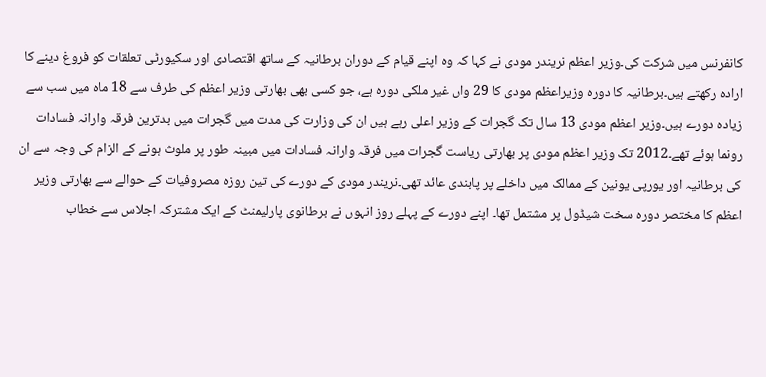کانفرنس میں شرکت کی۔وزیر اعظم نریندر مودی نے کہا کہ وہ اپنے قیام کے دوران برطانیہ کے ساتھ اقتصادی اور سکیورٹی تعلقات کو فروغ دینے کا ارادہ رکھتے ہیں۔برطانیہ کا دورہ وزیراعظم مودی کا 29 واں غیر ملکی دورہ ہے، جو کسی بھی بھارتی وزیر اعظم کی طرف سے 18 ماہ میں سب سے زیادہ دورے ہیں۔وزیر اعظم مودی 13 سال تک گجرات کے وزیر اعلی رہے ہیں ان کی وزارت کی مدت میں گجرات میں بدترین فرقہ وارانہ فسادات رونما ہوئے تھے۔2012 تک وزیر اعظم مودی پر بھارتی ریاست گجرات میں فرقہ وارانہ فسادات میں مبینہ طور پر ملوث ہونے کے الزام کی وجہ سے ان کی برطانیہ اور یورپی یونین کے ممالک میں داخلے پر پابندی عائد تھی۔نریندر مودی کے دورے کی تین روزہ مصروفیات کے حوالے سے بھارتی وزیر اعظم کا مختصر دورہ سخت شیڈول پر مشتمل تھا۔ اپنے دورے کے پہلے روز انہوں نے برطانوی پارلیمنٹ کے ایک مشترکہ اجلاس سے خطاب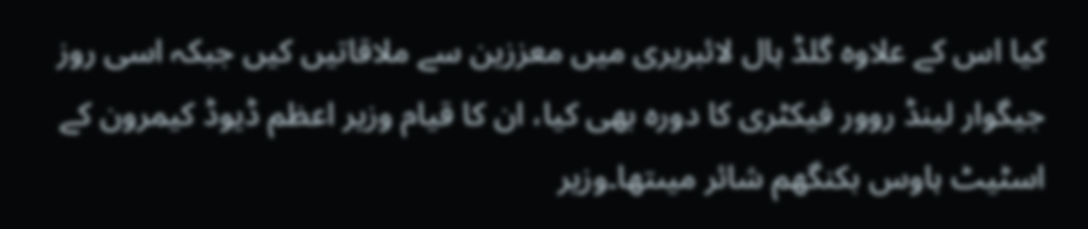کیا اس کے علاوہ گلڈ ہال لائبریری میں معززین سے ملاقاتیں کیں جبکہ اسی روز جیگوار لینڈ روور فیکٹری کا دورہ بھی کیا، ان کا قیام وزیر اعظم ڈیوڈ کیمرون کے اسٹیٹ ہاوس بکنگھم شائر میںتھا۔وزیر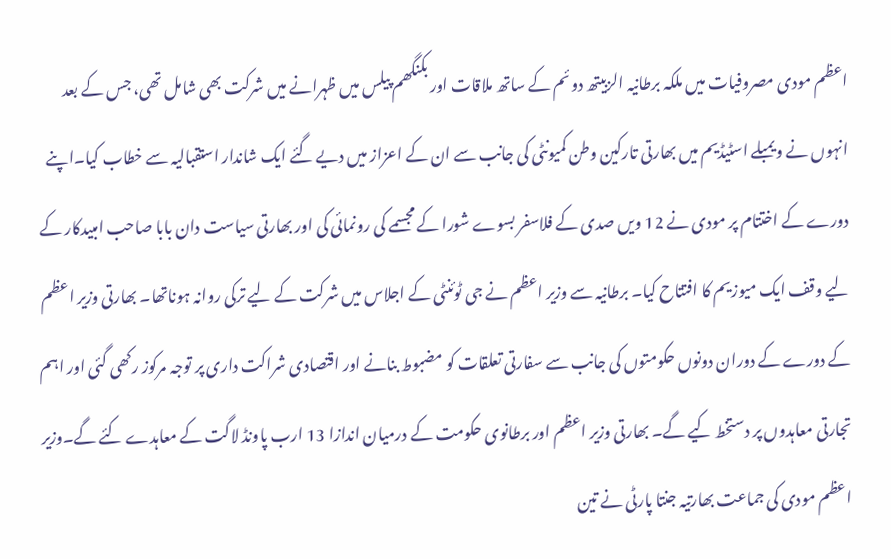اعظم مودی مصروفیات میں ملکہ برطانیہ الزبیتھ دوئم کے ساتھ ملاقات اور بکنگھم پیلس میں ظہرانے میں شرکت بھی شامل تھی، جس کے بعد انہوں نے ویمبلے اسٹیڈیم میں بھارتی تارکین وطن کمیونٹی کی جانب سے ان کے اعزاز میں دیے گئے ایک شاندار استقبالیہ سے خطاب کیا۔اپنے دورے کے اختتام پر مودی نے 12 ویں صدی کے فلاسفر بسوے شورا کے مجسمے کی رونمائی کی اور بھارتی سیاست دان بابا صاحب امبیدکار کے لیے وقف ایک میوزیم کا افتتاح کیا۔ برطانیہ سے وزیر اعظم نے جی ٹوئنٹی کے اجلاس میں شرکت کے لیے ترکی روانہ ہوناتھا۔ بھارتی وزیر اعظم کے دورے کے دوران دونوں حکومتوں کی جانب سے سفارتی تعلقات کو مضبوط بنانے اور اقتصادی شراکت داری پر توجہ مرکوز رکھی گئی اور اہم تجارتی معاہدوں پر دستخط کیے گے۔ بھارتی وزیر اعظم اور برطانوی حکومت کے درمیان اندازا 13 ارب پاونڈ لاگت کے معاہدے کئے گے۔وزیر اعظم مودی کی جماعت بھارتیہ جنتا پارٹی نے تین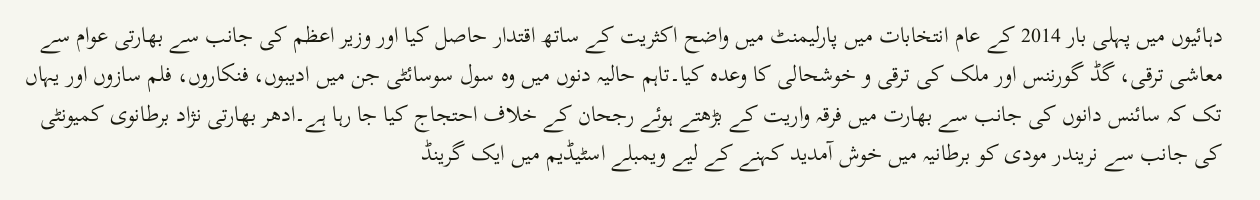دہائیوں میں پہلی بار 2014 کے عام انتخابات میں پارلیمنٹ میں واضح اکثریت کے ساتھ اقتدار حاصل کیا اور وزیر اعظم کی جانب سے بھارتی عوام سے معاشی ترقی، گڈ گورننس اور ملک کی ترقی و خوشحالی کا وعدہ کیا۔تاہم حالیہ دنوں میں وہ سول سوسائٹی جن میں ادیبوں، فنکاروں، فلم سازوں اور یہاں تک کہ سائنس دانوں کی جانب سے بھارت میں فرقہ واریت کے بڑھتے ہوئے رجحان کے خلاف احتجاج کیا جا رہا ہے۔ادھر بھارتی نژاد برطانوی کمیونٹی کی جانب سے نریندر مودی کو برطانیہ میں خوش آمدید کہنے کے لیے ویمبلے اسٹیڈیم میں ایک گرینڈ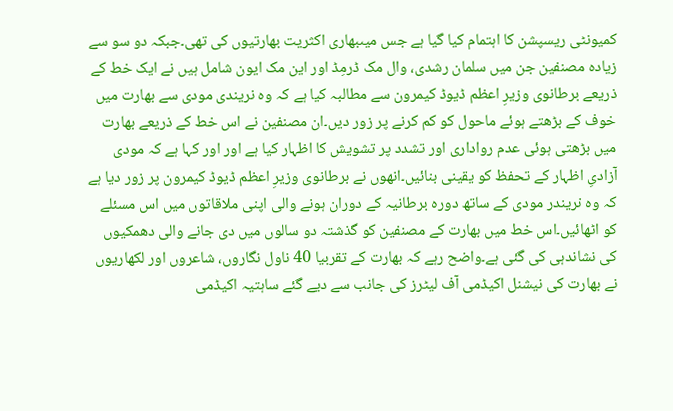کمیونٹی ریسپشن کا اہتمام کیا گیا ہے جس میںبھاری اکثریت بھارتیوں کی تھی۔جبکہ دو سو سے زیادہ مصنفین جن میں سلمان رشدی، وال مک ڈرمِڈ اور این مک ایون شامل ہیں نے ایک خط کے ذریعے برطانوی وزیرِ اعظم ڈیوڈ کیمرون سے مطالبہ کیا ہے کہ وہ نریندی مودی سے بھارت میں خوف کے بڑھتے ہوئے ماحول کو کم کرنے پر زور دیں۔ان مصنفین نے اس خط کے ذریعے بھارت میں بڑھتی ہوئی عدم رواداری اور تشدد پر تشویش کا اظہار کیا ہے اور اور کہا ہے کہ مودی آزادیِ اظہار کے تحفظ کو یقینی بنائیں۔انھوں نے برطانوی وزیرِ اعظم ڈیوڈ کیمرون پر زور دیا ہے کہ وہ نریندر مودی کے ساتھ دورہ برطانیہ کے دوران ہونے والی اپنی ملاقاتوں میں اس مسئلے کو اٹھائیں۔اس خط میں بھارت کے مصنفین کو گذشتہ دو سالوں میں دی جانے والی دھمکیوں کی نشاندہی کی گئی ہے۔واضح رہے کہ بھارت کے تقربیا 40 ناول نگاروں، شاعروں اور لکھاریوں نے بھارت کی نیشنل اکیڈمی آف لیٹرز کی جانب سے دیے گئے ساہتیہ اکیڈمی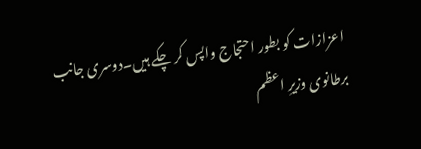اعزازات کو بطور احتجاج واپس کر چکے ہیں۔دوسری جانب برطانوی وزیرِ اعظم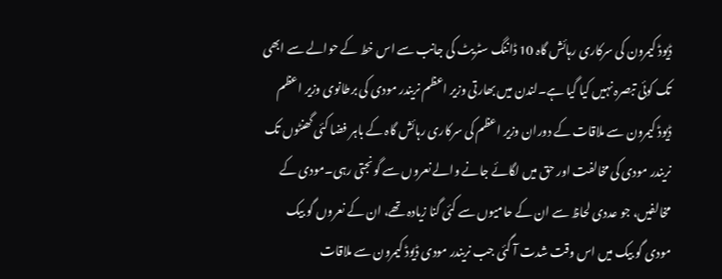ڈیوڈ کیمرون کی سرکاری رہائش گاہ 10 ڈاننگ سٹریٹ کی جانب سے اس خط کے حوالے سے ابھی تک کوئی تبصرہ نہیں کیا گیا ہے۔لندن میں بھارتی وزیر اعظم نریندر مودی کی برطانوی وزیر اعظم ڈیوڈ کیمرون سے ملاقات کے دوران وزیر اعظم کی سرکاری رہائش گاہ کے باہر فضا کئی گھنٹوں تک نریندر مودی کی مخالفت اور حق میں لگائے جانے والے نعروں سے گونجتی رہی۔مودی کے مخالفیں، جو عددی لحاظ سے ان کے حامیوں سے کئی گنا زیادہ تھے، ان کے نعروں گو بیک مودی گو بیک میں اس وقت شدت آ گئی جب نریندر مودی ڈیوڈ کیمرون سے ملاقات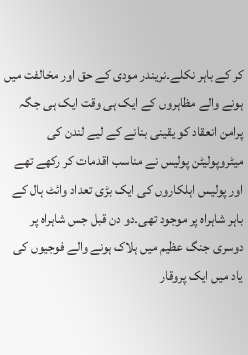کر کے باہر نکلے۔نریندر مودی کے حق اور مخالفت میں ہونے والے مظاہروں کے ایک ہی وقت ایک ہی جگہ پرامن انعقاد کو یقینی بنانے کے لیے لندن کی میٹروپولیٹن پولیس نے مناسب اقدمات کر رکھے تھے اور پولیس اہلکاروں کی ایک بڑی تعداد وائٹ ہال کے باہر شاہراہ پر موجود تھی۔دو دن قبل جس شاہراہ پر دوسری جنگ عظیم میں ہلاک ہونے والے فوجیوں کی یاد میں ایک پروقار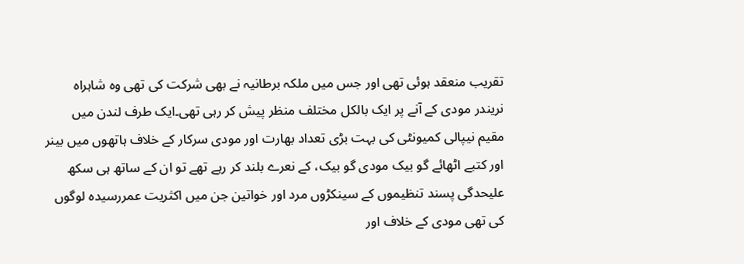تقریب منعقد ہوئی تھی اور جس میں ملکہ برطانیہ نے بھی شرکت کی تھی وہ شاہراہ نریندر مودی کے آنے پر ایک بالکل مختلف منظر پیش کر رہی تھی۔ایک طرف لندن میں مقیم نیپالی کمیونٹی کی بہت بڑی تعداد بھارت اور مودی سرکار کے خلاف ہاتھوں میں بینر اور کتبے اٹھائے گو بیک مودی گو بیک، کے نعرے بلند کر رہے تھے تو ان کے ساتھ ہی سکھ علیحدگی پسند تنظیموں کے سینکڑوں مرد اور خواتین جن میں اکثریت عمررسیدہ لوگوں کی تھی مودی کے خلاف اور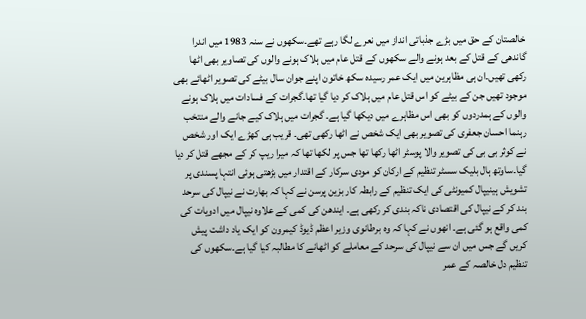خالصتان کے حق میں بڑے جذباتی انداز میں نعرے لگا رہے تھے۔سکھوں نے سنہ 1983 میں اندرا گاندھی کے قتل کے بعد ہونے والے سکھوں کے قتل عام میں ہلاک ہونے والوں کی تصاویر بھی اٹھا رکھی تھیں۔ان ہی مظاہرین میں ایک عمر رسیدہ سکھ خاتون اپنے جوان سال بیٹے کی تصویر اٹھائے بھی موجود تھیں جن کے بیٹے کو اس قتل عام میں ہلاک کر دیا گیا تھا۔گجرات کے فسادات میں ہلاک ہونے والوں کے ہمدردوں کو بھی اس مظاہرے میں دیکھا گیا ہے۔ گجرات میں ہلاک کیے جانے والے منتخب رہنما احسان جعفری کی تصویر بھی ایک شخص نے اٹھا رکھی تھی۔ قریب ہی کھڑے ایک اور شخص نے کوثر بی بی کی تصویر والا پوسٹر اٹھا رکھا تھا جس پر لکھا تھا کہ میرا ریپ کر کے مجھے قتل کر دیا گیا۔ساوتھ ہال بلیک سسٹر تنظیم کے ارکان کو مودی سرکار کے اقتدار میں بڑھتی ہوئی انتہا پسندی پر تشویش ہینیپال کمیونٹی کی ایک تنظیم کے رابطہ کار بزین پرسن نے کہا کہ بھارت نے نیپال کی سرحد بند کر کے نیپال کی اقتصادی ناکہ بندی کر رکھی ہے۔ ایندھن کی کمی کے علاوہ نیپال میں ادویات کی کمی واقع ہو گئی ہے۔ انھوں نے کہا کہ وہ برطانوی وزیر اعظم ڈیوڈ کیمرون کو ایک یاد داشت پیش کریں گے جس میں ان سے نیپال کی سرحد کے معاملے کو اٹھانے کا مطالبہ کیا گیا ہے۔سکھوں کی تنظیم دل خالصہ کے عمر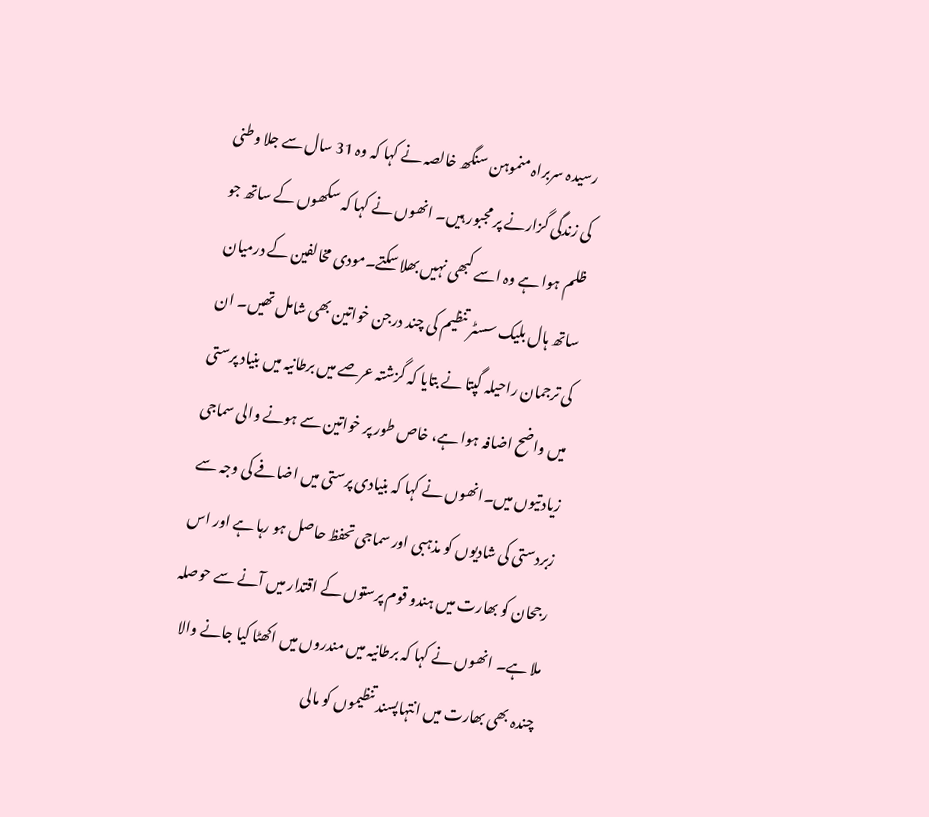رسیدہ سربراہ منموہن سنگھ خالصہ نے کہا کہ وہ 31 سال سے جلا وطنی کی زندگی گزارنے پر مجبور ہیں۔ انھوں نے کہا کہ سکھوں کے ساتھ جو ظلم ہوا ہے وہ اسے کبھی نہیں بھلا سکتے۔مودی مخالفین کے درمیان ساتھ ہال بلیک سسٹر تنظیم کی چند درجن خواتین بھی شامل تھیں۔ ان کی ترجمان راحیلہ گپتا نے بتایا کہ گزشتہ عرصے میں برطانیہ میں بنیاد پرستی میں واضح اضافہ ہوا ہے، خاص طور پر خواتین سے ہونے والی سماجی زیادتیوں میں۔انھوں نے کہا کہ بنیادی پرستی میں اضافے کی وجہ سے زبردستی کی شادیوں کو مذہبی اور سماجی تحفظ حاصل ہو رہا ہے اور اس رجحان کو بھارت میں ہندو قوم پرستوں کے اقتدار میں آنے سے حوصلہ ملا ہے۔ انھوں نے کہا کہ برطانیہ میں مندروں میں اکھٹا کیا جانے والا چندہ بھی بھارت میں انتہاپسند تنظیموں کو مالی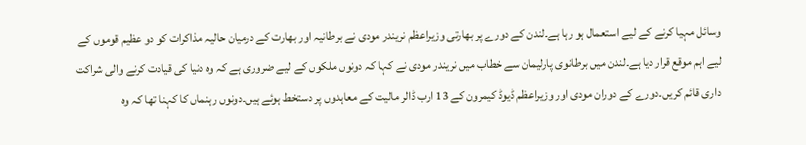وسائل مہیا کرنے کے لیے استعمال ہو رہا ہے۔لندن کے دورے پر بھارتی وزیراعظم نریندر مودی نے برطانیہ اور بھارت کے درمیان حالیہ مذاکرات کو دو عظیم قوموں کے لیے اہم موقع قرار دیا ہے۔لندن میں برطانوی پارلیمان سے خطاب میں نریندر مودی نے کہا کہ دونوں ملکوں کے لیے ضروری ہے کہ وہ دنیا کی قیادت کرنے والی شراکت داری قائم کریں۔دورے کے دوران مودی اور وزیراعظم ڈیوڈ کیمرون کے 13 ارب ڈالر مالیت کے معاہدوں پر دستخط ہوئے ہیں۔دونوں رہنماں کا کہنا تھا کہ وہ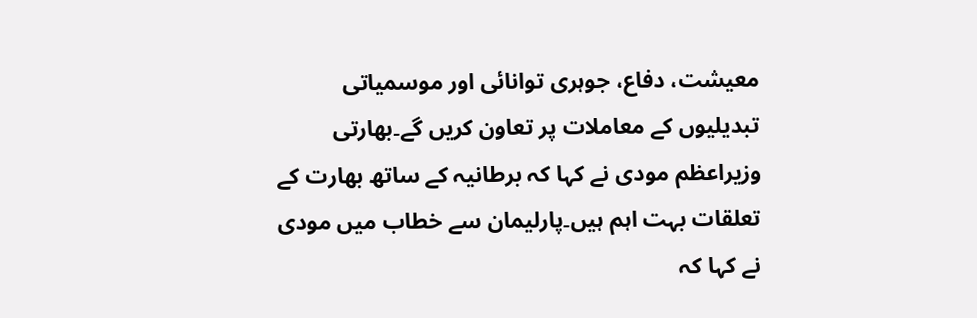معیشت، دفاع، جوہری توانائی اور موسمیاتی تبدیلیوں کے معاملات پر تعاون کریں گے۔بھارتی وزیراعظم مودی نے کہا کہ برطانیہ کے ساتھ بھارت کے تعلقات بہت اہم ہیں۔پارلیمان سے خطاب میں مودی نے کہا کہ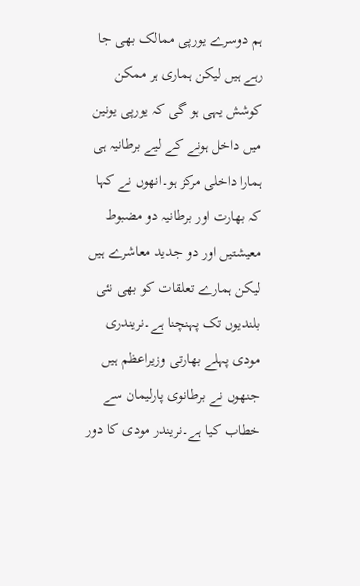ہم دوسرے یورپی ممالک بھی جا رہے ہیں لیکن ہماری ہر ممکن کوشش یہی ہو گی کہ یورپی یونین میں داخل ہونے کے لیے برطانیہ ہی ہمارا داخلی مرکز ہو۔انھوں نے کہا کہ بھارت اور برطانیہ دو مضبوط معیشتیں اور دو جدید معاشرے ہیں لیکن ہمارے تعلقات کو بھی نئی بلندیوں تک پہنچنا ہے۔نریندری مودی پہلے بھارتی وزیراعظم ہیں جنھوں نے برطانوی پارلیمان سے خطاب کیا ہے۔نریندر مودی کا دور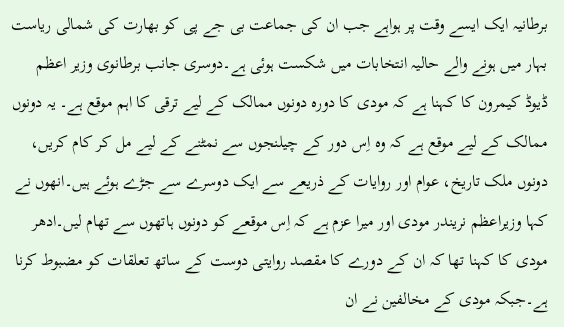برطانیہ ایک ایسے وقت پر ہواہے جب ان کی جماعت بی جے پی کو بھارت کی شمالی ریاست بہار میں ہونے والے حالیہ انتخابات میں شکست ہوئی ہے۔دوسری جانب برطانوی وزیر اعظم ڈیوڈ کیمرون کا کہنا ہے کہ مودی کا دورہ دونوں ممالک کے لیے ترقی کا اہم موقع ہے۔ یہ دونوں ممالک کے لیے موقع ہے کہ وہ اِس دور کے چیلنجوں سے نمٹنے کے لیے مل کر کام کریں، دونوں ملک تاریخ، عوام اور روایات کے ذریعے سے ایک دوسرے سے جڑے ہوئے ہیں۔انھوں نے کہا وزیراعظم نریندر مودی اور میرا عزم ہے کہ اِس موقعے کو دونوں ہاتھوں سے تھام لیں۔ادھر مودی کا کہنا تھا کہ ان کے دورے کا مقصد روایتی دوست کے ساتھ تعلقات کو مضبوط کرنا ہے۔جبکہ مودی کے مخالفین نے ان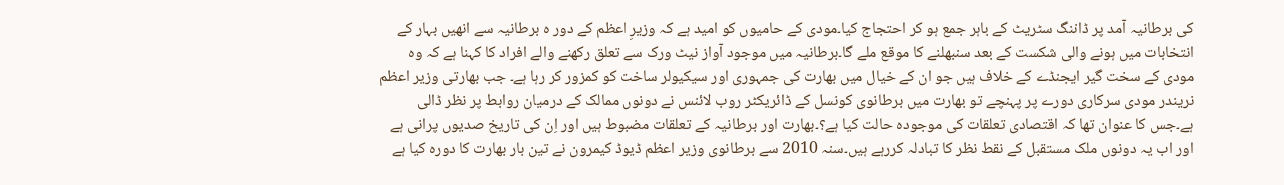کی برطانیہ آمد پر ڈاننگ سٹریٹ کے باہر جمع ہو کر احتجاج کیا۔مودی کے حامیوں کو امید ہے کہ وزیرِ اعظم کے دور ہ برطانیہ سے انھیں بہار کے انتخابات میں ہونے والی شکست کے بعد سنبھلنے کا موقع ملے گا۔برطانیہ میں موجود آواز نیٹ ورک سے تعلق رکھنے والے افراد کا کہنا ہے کہ وہ مودی کے سخت گیر ایجنڈے کے خلاف ہیں جو ان کے خیال میں بھارت کی جمہوری اور سیکیولر ساخت کو کمزور کر رہا ہے۔ جب بھارتی وزیر اعظم نریندر مودی سرکاری دورے پر پہنچے تو بھارت میں برطانوی کونسل کے ڈائریکٹر روب لائنس نے دونوں ممالک کے درمیان روابط پر نظر ڈالی ہے۔جس کا عنوان تھا کہ اقتصادی تعلقات کی موجودہ حالت کیا ہے؟۔بھارت اور برطانیہ کے تعلقات مضبوط ہیں اور اِن کی تاریخ صدیوں پرانی ہے اور اب یہ دونوں ملک مستقبل کے نقط نظر کا تبادلہ کررہے ہیں۔سنہ 2010 سے برطانوی وزیر اعظم ڈیوڈ کیمرون نے تین بار بھارت کا دورہ کیا ہے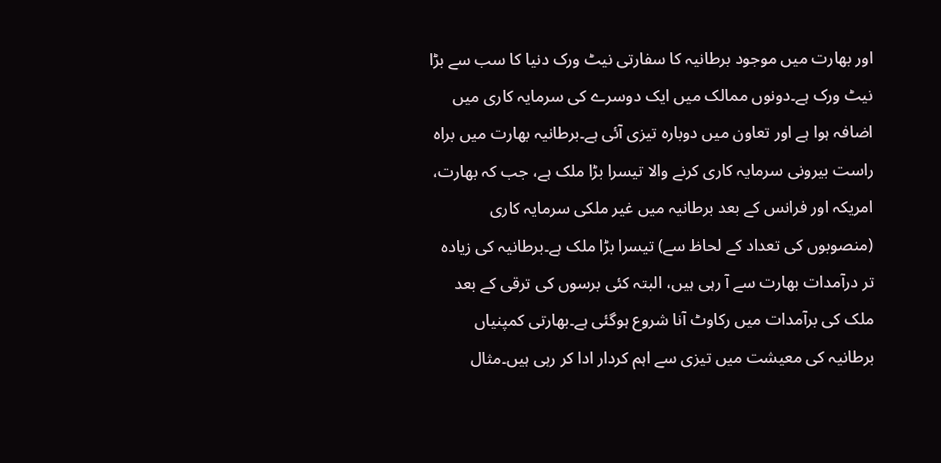اور بھارت میں موجود برطانیہ کا سفارتی نیٹ ورک دنیا کا سب سے بڑا نیٹ ورک ہے۔دونوں ممالک میں ایک دوسرے کی سرمایہ کاری میں اضافہ ہوا ہے اور تعاون میں دوبارہ تیزی آئی ہے۔برطانیہ بھارت میں براہ راست بیرونی سرمایہ کاری کرنے والا تیسرا بڑا ملک ہے، جب کہ بھارت، امریکہ اور فرانس کے بعد برطانیہ میں غیر ملکی سرمایہ کاری (منصوبوں کی تعداد کے لحاظ سے) تیسرا بڑا ملک ہے۔برطانیہ کی زیادہ تر درآمدات بھارت سے آ رہی ہیں، البتہ کئی برسوں کی ترقی کے بعد ملک کی برآمدات میں رکاوٹ آنا شروع ہوگئی ہے۔بھارتی کمپنیاں برطانیہ کی معیشت میں تیزی سے اہم کردار ادا کر رہی ہیں۔مثال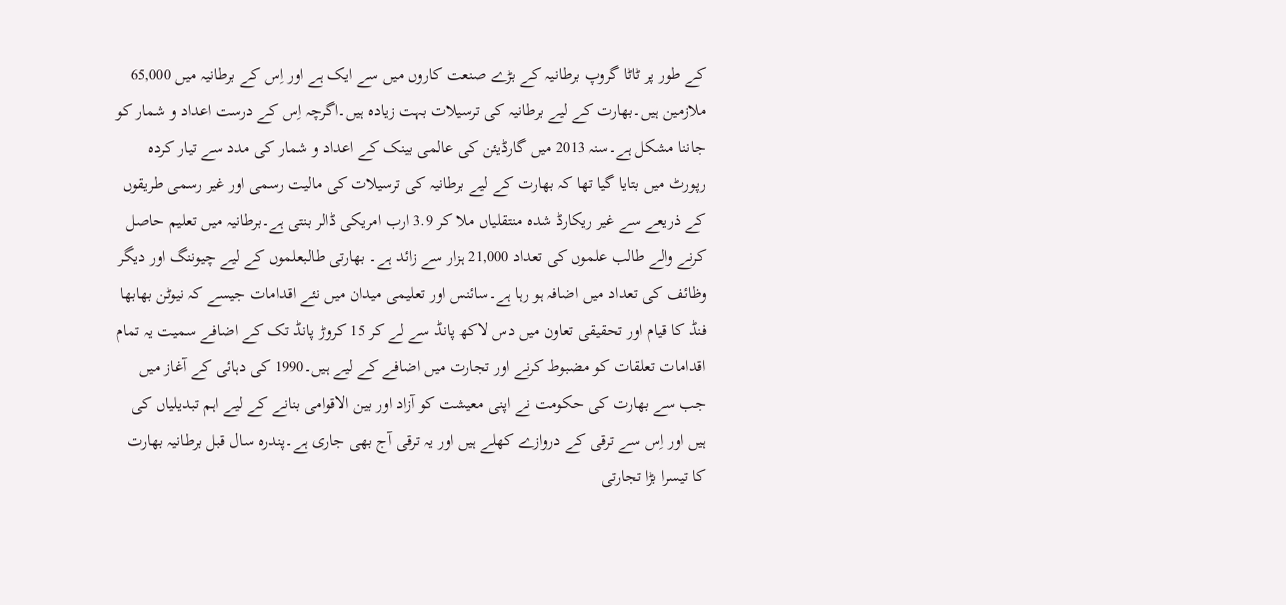کے طور پر ٹاٹا گروپ برطانیہ کے بڑے صنعت کاروں میں سے ایک ہے اور اِس کے برطانیہ میں 65,000 ملازمین ہیں۔بھارت کے لیے برطانیہ کی ترسیلات بہت زیادہ ہیں۔اگرچہ اِس کے درست اعداد و شمار کو جاننا مشکل ہے۔سنہ 2013 میں گارڈیئن کی عالمی بینک کے اعداد و شمار کی مدد سے تیار کردہ رپورٹ میں بتایا گیا تھا کہ بھارت کے لیے برطانیہ کی ترسیلات کی مالیت رسمی اور غیر رسمی طریقوں کے ذریعے سے غیر ریکارڈ شدہ منتقلیاں ملا کر 3.9 ارب امریکی ڈالر بنتی ہے۔برطانیہ میں تعلیم حاصل کرنے والے طالب علموں کی تعداد 21,000 ہزار سے زائد ہے۔ بھارتی طالبعلموں کے لیے چیوننگ اور دیگر وظائف کی تعداد میں اضافہ ہو رہا ہے۔سائنس اور تعلیمی میدان میں نئے اقدامات جیسے کہ نیوٹن بھابھا فنڈ کا قیام اور تحقیقی تعاون میں دس لاکھ پانڈ سے لے کر 15 کروڑ پانڈ تک کے اضافے سمیت یہ تمام اقدامات تعلقات کو مضبوط کرنے اور تجارت میں اضافے کے لیے ہیں۔1990 کی دہائی کے آغاز میں جب سے بھارت کی حکومت نے اپنی معیشت کو آزاد اور بین الاقوامی بنانے کے لیے اہم تبدیلیاں کی ہیں اور اِس سے ترقی کے دروازے کھلے ہیں اور یہ ترقی آج بھی جاری ہے۔پندرہ سال قبل برطانیہ بھارت کا تیسرا بڑا تجارتی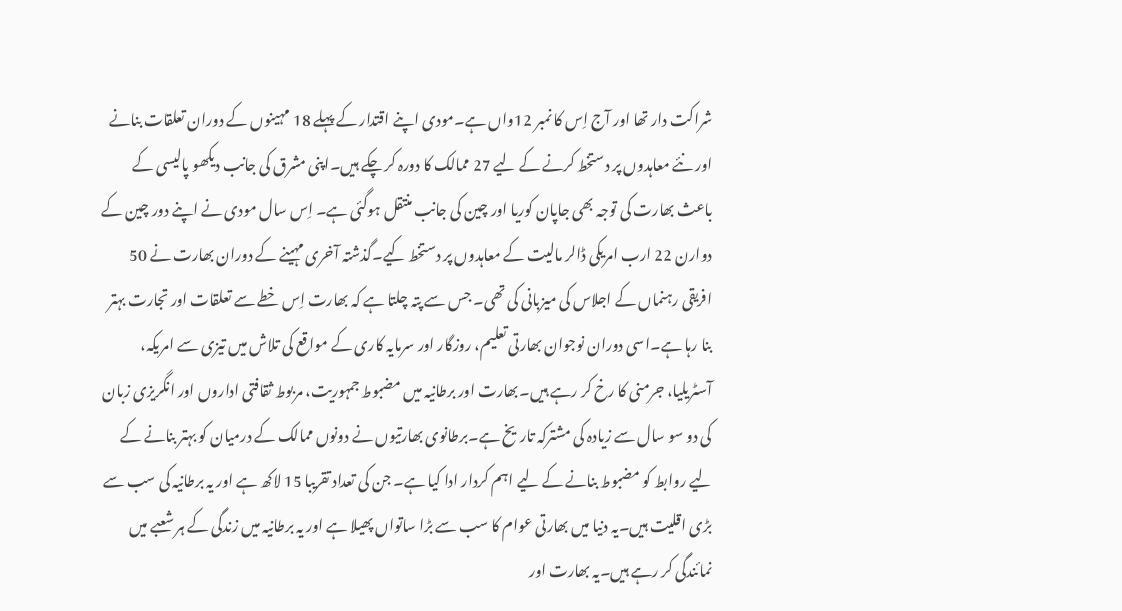شراکت دار تھا اور آج اِس کا نمبر 12واں ہے۔مودی اپنے اقتدار کے پہلے 18 مہینوں کے دوران تعلقات بنانے اور نئے معاہدوں پر دستخط کرنے کے لیے 27 ممالک کا دورہ کر چکے ہیں۔اپنی مشرق کی جانب دیکھو پالیسی کے باعث بھارت کی توجہ بھی جاپان کوریا اور چین کی جانب منتقل ہوگئی ہے۔ اِس سال مودی نے اپنے دور چین کے دوارن 22 ارب امریکی ڈالر مالیت کے معاہدوں پر دستخط کیے۔گذشتہ آخری مہینے کے دوران بھارت نے 50 افریقی رہنماں کے اجلاس کی میزبانی کی تھی۔ جس سے پتہ چلتا ہے کہ بھارت اِس خطے سے تعلقات اور تجارت بہتر بنا رہا ہے۔اسی دوران نوجوان بھارتی تعلیم، روزگار اور سرمایہ کاری کے مواقع کی تلاش میں تیزی سے امریکہ، آسٹریلیا، جرمنی کا رخ کر رہے ہیں۔بھارت اور برطانیہ میں مضبوط جمہوریت، مربوط ثقافتی اداروں اور انگریزی زبان کی دو سو سال سے زیادہ کی مشترکہ تاریخ ہے۔برطانوی بھارتیوں نے دونوں ممالک کے درمیان کو بہتر بنانے کے لیے روابط کو مضبوط بنانے کے لیے اہم کردار ادا کیا ہے۔ جن کی تعداد تقریبا 15 لاکھ ہے اور یہ برطانیہ کی سب سے بڑی اقلیت ہیں۔یہ دنیا میں بھارتی عوام کا سب سے بڑا ساتواں پھیلا ہے اور یہ برطانیہ میں زندگی کے ہر شعبے میں نمائندگی کر رہے ہیں۔یہ بھارت اور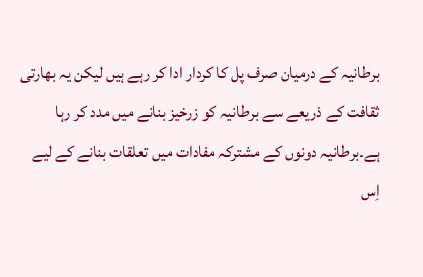برطانیہ کے درمیان صرف پل کا کردار ادا کر رہے ہیں لیکن یہ بھارتی ثقافت کے ذریعے سے برطانیہ کو زرخیز بنانے میں مدد کر رہا ہے۔برطانیہ دونوں کے مشترکہ مفادات میں تعلقات بنانے کے لیے اِس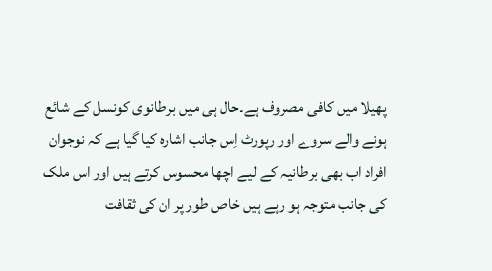پھیلا میں کافی مصروف ہے۔حال ہی میں برطانوی کونسل کے شائع ہونے والے سروے اور رپورٹ اِس جانب اشارہ کیا گیا ہے کہ نوجوان افراد اب بھی برطانیہ کے لیے اچھا محسوس کرتے ہیں اور اس ملک کی جانب متوجہ ہو رہے ہیں خاص طور پر ان کی ثقافت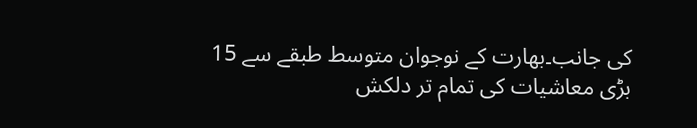کی جانب۔بھارت کے نوجوان متوسط طبقے سے 15 بڑی معاشیات کی تمام تر دلکش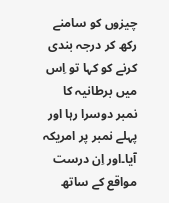چیزوں کو سامنے رکھ کر درجہ بندی کرنے کو کہا تو اِس میں برطانیہ کا نمبر دوسرا رہا اور پہلے نمبر پر امریکہ آیا۔اور اِن درست مواقع کے ساتھ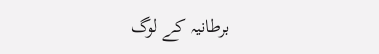برطانیہ کے لوگ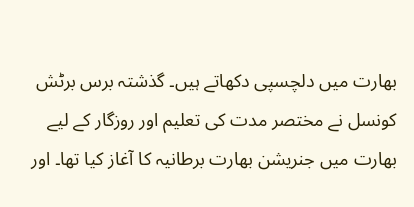بھارت میں دلچسپی دکھاتے ہیں۔ گذشتہ برس برٹش کونسل نے مختصر مدت کی تعلیم اور روزگار کے لیے بھارت میں جنریشن بھارت برطانیہ کا آغاز کیا تھا۔ اور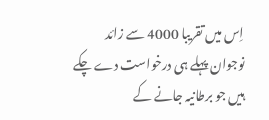اِس میں تقریبا 4000 سے زائد نوجوان پہلے ہی درخواست دے چکے ہیں جو برطانیہ جانے کے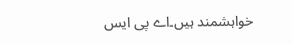خواہشمند ہیں۔اے پی ایس